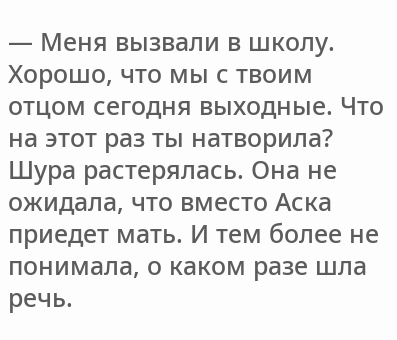— Меня вызвали в школу. Хорошо, что мы с твоим отцом сегодня выходные. Что на этот раз ты натворила?
Шура растерялась. Она не ожидала, что вместо Аска приедет мать. И тем более не понимала, о каком разе шла речь.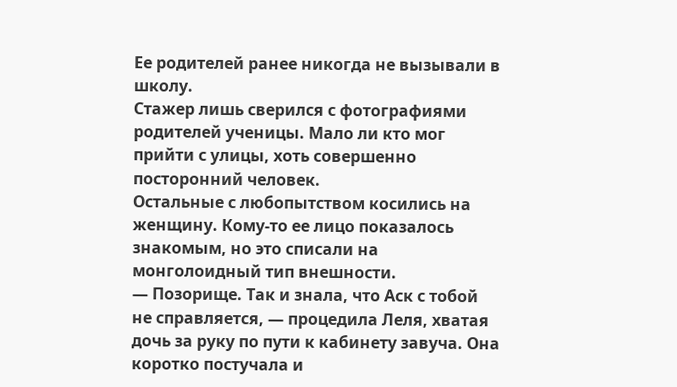Ее родителей ранее никогда не вызывали в школу.
Стажер лишь сверился с фотографиями родителей ученицы. Мало ли кто мог прийти с улицы, хоть совершенно посторонний человек.
Остальные с любопытством косились на женщину. Кому-то ее лицо показалось знакомым, но это списали на монголоидный тип внешности.
— Позорище. Так и знала, что Аск с тобой не справляется, — процедила Леля, хватая дочь за руку по пути к кабинету завуча. Она коротко постучала и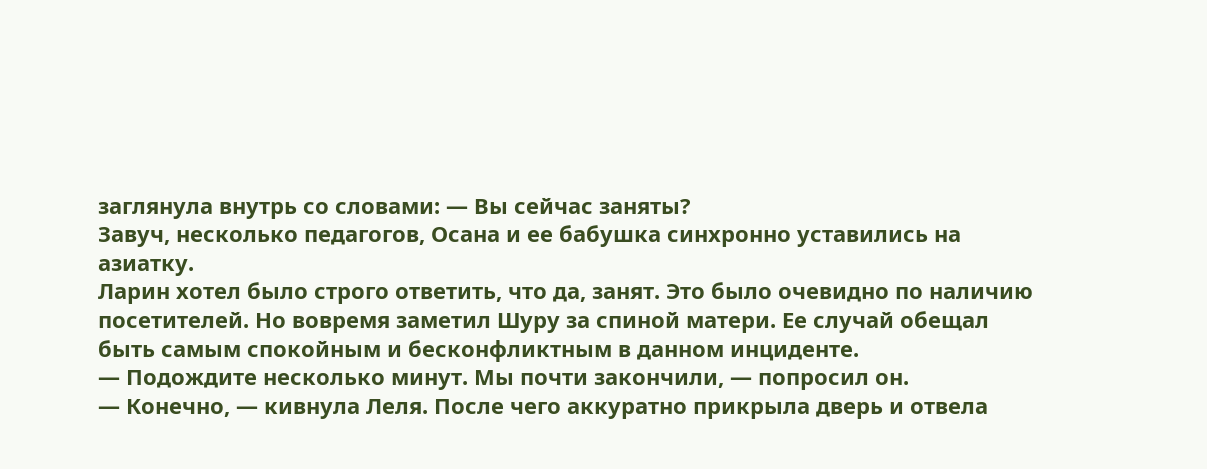заглянула внутрь со словами: — Вы сейчас заняты?
Завуч, несколько педагогов, Осана и ее бабушка синхронно уставились на азиатку.
Ларин хотел было строго ответить, что да, занят. Это было очевидно по наличию посетителей. Но вовремя заметил Шуру за спиной матери. Ее случай обещал быть самым спокойным и бесконфликтным в данном инциденте.
— Подождите несколько минут. Мы почти закончили, — попросил он.
— Конечно, — кивнула Леля. После чего аккуратно прикрыла дверь и отвела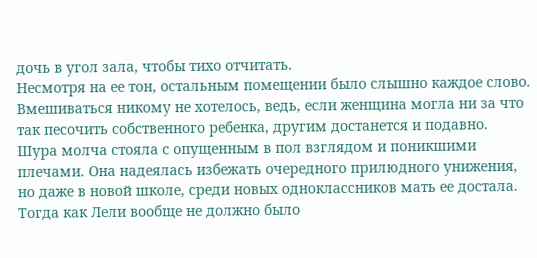дочь в угол зала, чтобы тихо отчитать.
Несмотря на ее тон, остальным помещении было слышно каждое слово. Вмешиваться никому не хотелось, ведь, если женщина могла ни за что так песочить собственного ребенка, другим достанется и подавно.
Шура молча стояла с опущенным в пол взглядом и поникшими плечами. Она надеялась избежать очередного прилюдного унижения, но даже в новой школе, среди новых одноклассников мать ее достала. Тогда как Лели вообще не должно было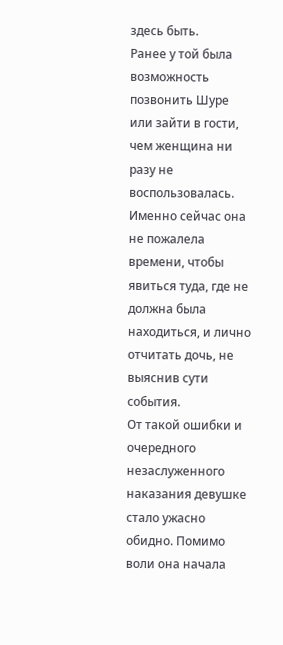здесь быть.
Ранее у той была возможность позвонить Шуре или зайти в гости, чем женщина ни разу не воспользовалась. Именно сейчас она не пожалела времени, чтобы явиться туда, где не должна была находиться, и лично отчитать дочь, не выяснив сути события.
От такой ошибки и очередного незаслуженного наказания девушке стало ужасно обидно. Помимо воли она начала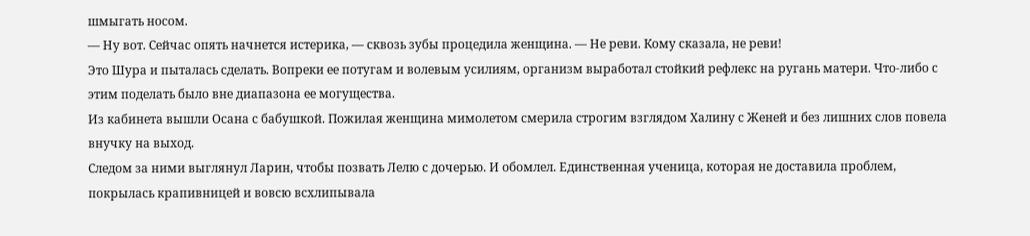шмыгать носом.
— Ну вот. Сейчас опять начнется истерика, — сквозь зубы процедила женщина. — Не реви. Кому сказала, не реви!
Это Шура и пыталась сделать. Вопреки ее потугам и волевым усилиям, организм выработал стойкий рефлекс на ругань матери. Что-либо с этим поделать было вне диапазона ее могущества.
Из кабинета вышли Осана с бабушкой. Пожилая женщина мимолетом смерила строгим взглядом Халину с Женей и без лишних слов повела внучку на выход.
Следом за ними выглянул Ларин, чтобы позвать Лелю с дочерью. И обомлел. Единственная ученица, которая не доставила проблем, покрылась крапивницей и вовсю всхлипывала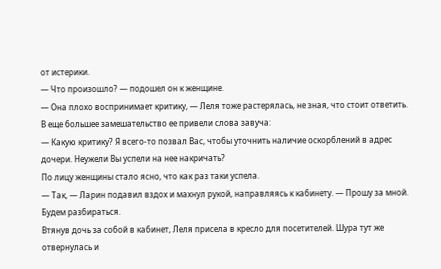от истерики.
— Что произошло? — подошел он к женщине.
— Она плохо воспринимает критику, — Леля тоже растерялась, не зная, что стоит ответить.
В еще большее замешательство ее привели слова завуча:
— Какую критику? Я всего-то позвал Вас, чтобы уточнить наличие оскорблений в адрес дочери. Неужели Вы успели на нее накричать?
По лицу женщины стало ясно, что как раз таки успела.
— Так, — Ларин подавил вздох и махнул рукой, направляясь к кабинету. — Прошу за мной. Будем разбираться.
Втянув дочь за собой в кабинет, Леля присела в кресло для посетителей. Шура тут же отвернулась и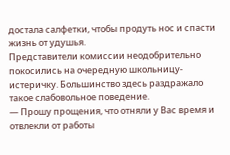достала салфетки, чтобы продуть нос и спасти жизнь от удушья.
Представители комиссии неодобрительно покосились на очередную школьницу-истеричку. Большинство здесь раздражало такое слабовольное поведение.
— Прошу прощения, что отняли у Вас время и отвлекли от работы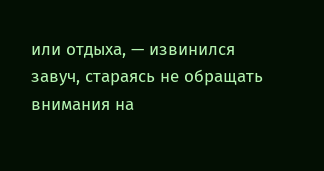или отдыха, — извинился завуч, стараясь не обращать внимания на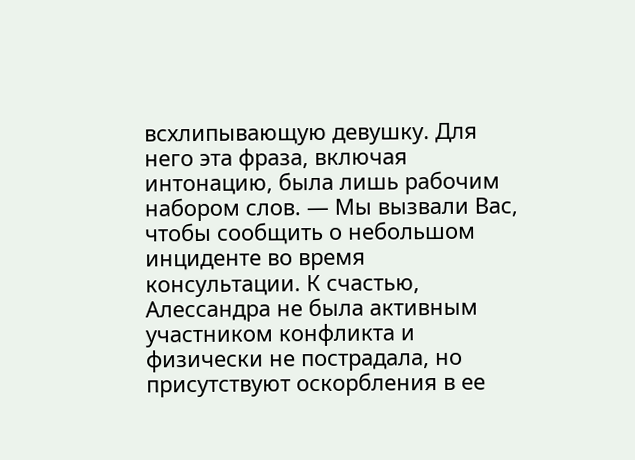всхлипывающую девушку. Для него эта фраза, включая интонацию, была лишь рабочим набором слов. — Мы вызвали Вас, чтобы сообщить о небольшом инциденте во время консультации. К счастью, Алессандра не была активным участником конфликта и физически не пострадала, но присутствуют оскорбления в ее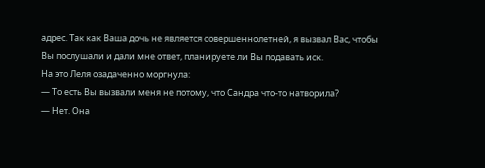адрес. Так как Ваша дочь не является совершеннолетней, я вызвал Вас, чтобы Вы послушали и дали мне ответ, планируете ли Вы подавать иск.
На это Леля озадаченно моргнула:
— То есть Вы вызвали меня не потому, что Сандра что-то натворила?
— Нет. Она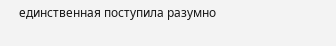единственная поступила разумно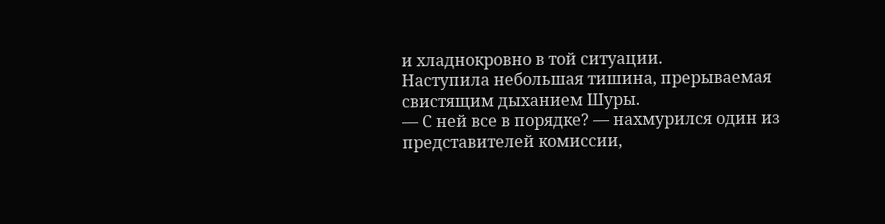и хладнокровно в той ситуации.
Наступила небольшая тишина, прерываемая свистящим дыханием Шуры.
— С ней все в порядке? — нахмурился один из представителей комиссии,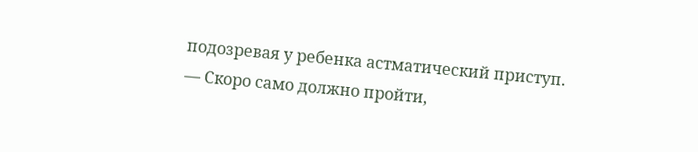подозревая у ребенка астматический приступ.
— Скоро само должно пройти,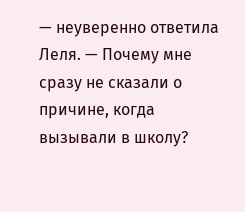— неуверенно ответила Леля. — Почему мне сразу не сказали о причине, когда вызывали в школу?